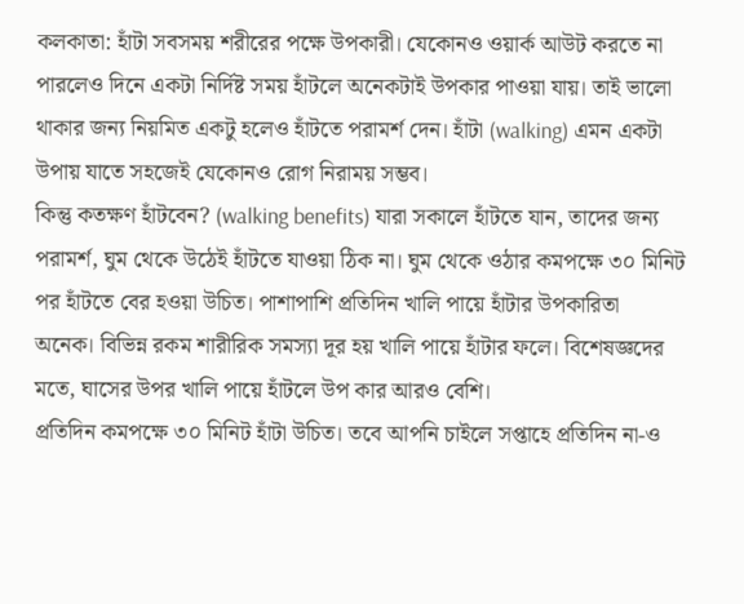কলকাতা: হাঁটা সবসময় শরীরের পক্ষে উপকারী। যেকোনও ওয়ার্ক আউট করতে না পারলেও দিনে একটা নির্দিষ্ট সময় হাঁটলে অনেকটাই উপকার পাওয়া যায়। তাই ভালো থাকার জন্য নিয়মিত একটু হলেও হাঁটতে পরামর্শ দেন। হাঁটা (walking) এমন একটা উপায় যাতে সহজেই যেকোনও রোগ নিরাময় সম্ভব।
কিন্তু কতক্ষণ হাঁটবেন? (walking benefits) যারা সকালে হাঁটতে যান, তাদের জন্য পরামর্শ, ঘুম থেকে উঠেই হাঁটতে যাওয়া ঠিক না। ঘুম থেকে ওঠার কমপক্ষে ৩০ মিনিট পর হাঁটতে বের হওয়া উচিত। পাশাপাশি প্রতিদিন খালি পায়ে হাঁটার উপকারিতা অনেক। বিভিন্ন রকম শারীরিক সমস্যা দূর হয় খালি পায়ে হাঁটার ফলে। বিশেষজ্ঞদের মতে, ঘাসের উপর খালি পায়ে হাঁটলে উপ কার আরও বেশি।
প্রতিদিন কমপক্ষে ৩০ মিনিট হাঁটা উচিত। তবে আপনি চাইলে সপ্তাহে প্রতিদিন না-ও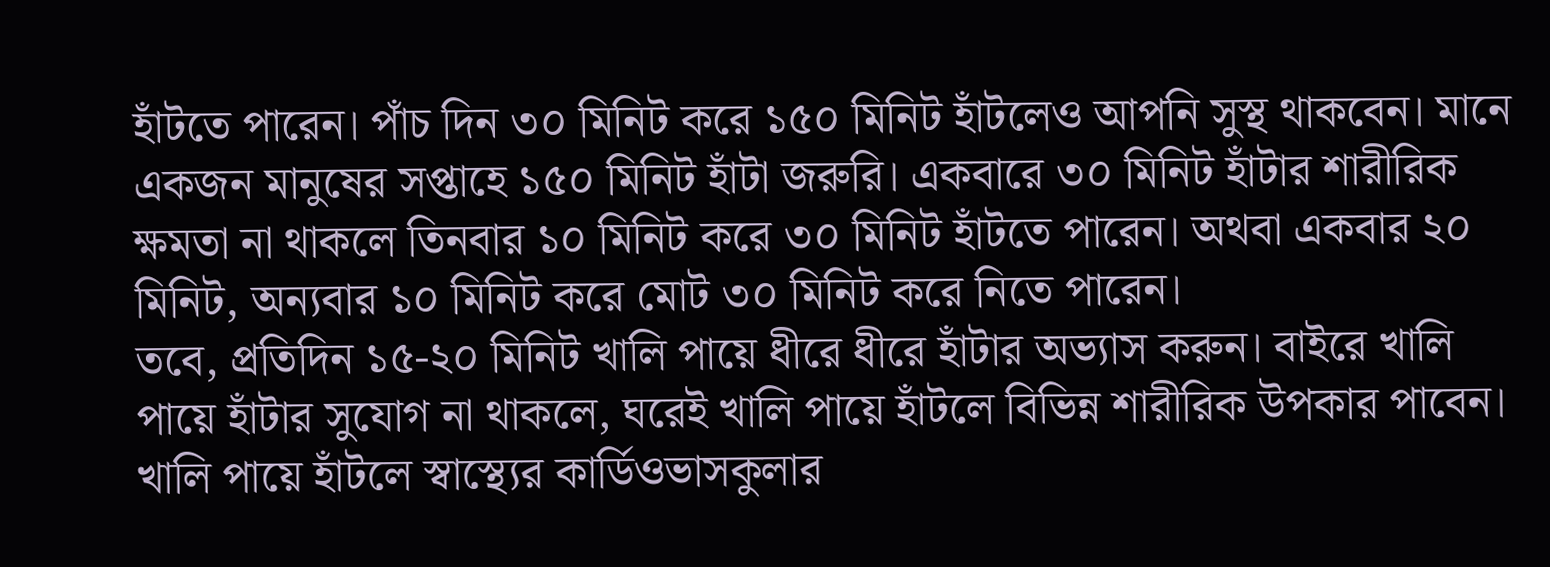হাঁটতে পারেন। পাঁচ দিন ৩০ মিনিট করে ১৫০ মিনিট হাঁটলেও আপনি সুস্থ থাকবেন। মানে একজন মানুষের সপ্তাহে ১৫০ মিনিট হাঁটা জরুরি। একবারে ৩০ মিনিট হাঁটার শারীরিক ক্ষমতা না থাকলে তিনবার ১০ মিনিট করে ৩০ মিনিট হাঁটতে পারেন। অথবা একবার ২০ মিনিট, অন্যবার ১০ মিনিট করে মোট ৩০ মিনিট করে নিতে পারেন।
তবে, প্রতিদিন ১৫-২০ মিনিট খালি পায়ে ধীরে ধীরে হাঁটার অভ্যাস করুন। বাইরে খালি পায়ে হাঁটার সুযোগ না থাকলে, ঘরেই খালি পায়ে হাঁটলে বিভিন্ন শারীরিক উপকার পাবেন। খালি পায়ে হাঁটলে স্বাস্থ্যের কার্ডিওভাসকুলার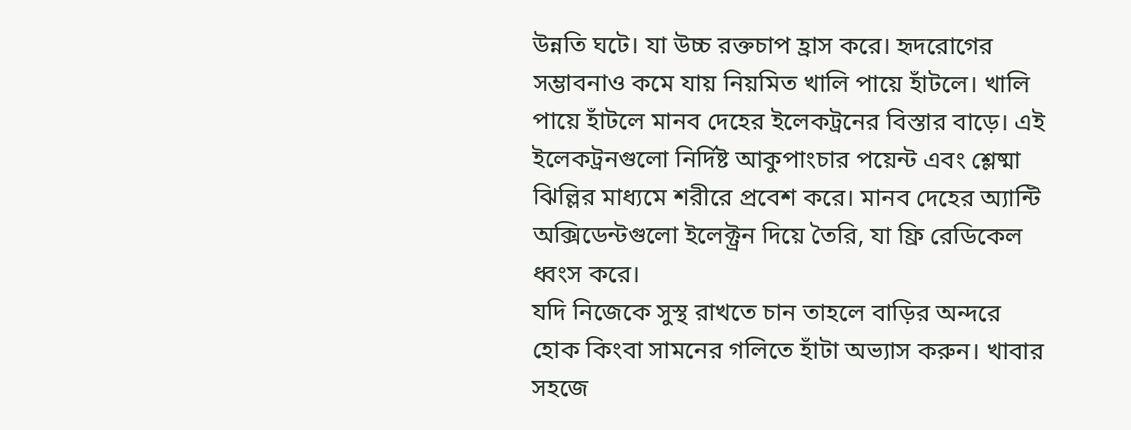উন্নতি ঘটে। যা উচ্চ রক্তচাপ হ্রাস করে। হৃদরোগের সম্ভাবনাও কমে যায় নিয়মিত খালি পায়ে হাঁটলে। খালি পায়ে হাঁটলে মানব দেহের ইলেকট্রনের বিস্তার বাড়ে। এই ইলেকট্রনগুলো নির্দিষ্ট আকুপাংচার পয়েন্ট এবং শ্লেষ্মা ঝিল্লির মাধ্যমে শরীরে প্রবেশ করে। মানব দেহের অ্যান্টি অক্সিডেন্টগুলো ইলেক্ট্রন দিয়ে তৈরি, যা ফ্রি রেডিকেল ধ্বংস করে।
যদি নিজেকে সুস্থ রাখতে চান তাহলে বাড়ির অন্দরে হোক কিংবা সামনের গলিতে হাঁটা অভ্যাস করুন। খাবার সহজে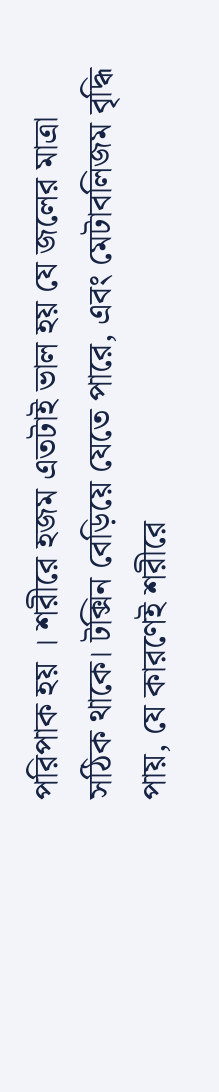পরিপাক হয় । শরীরে হজম এতটাই ভাল হয় যে জলের মাত্রা সঠিক থাকে। টক্সিন বেড়িয়ে যেতে পারে, এবং মেটাবলিজম বৃদ্ধি পায়, যে কারণেই শরীরে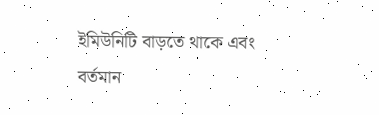ইমিউনিটি বাড়তে থাকে এবং বর্তমান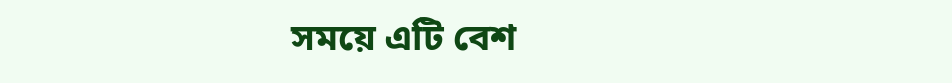সময়ে এটি বেশ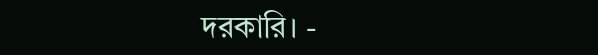দরকারি। -